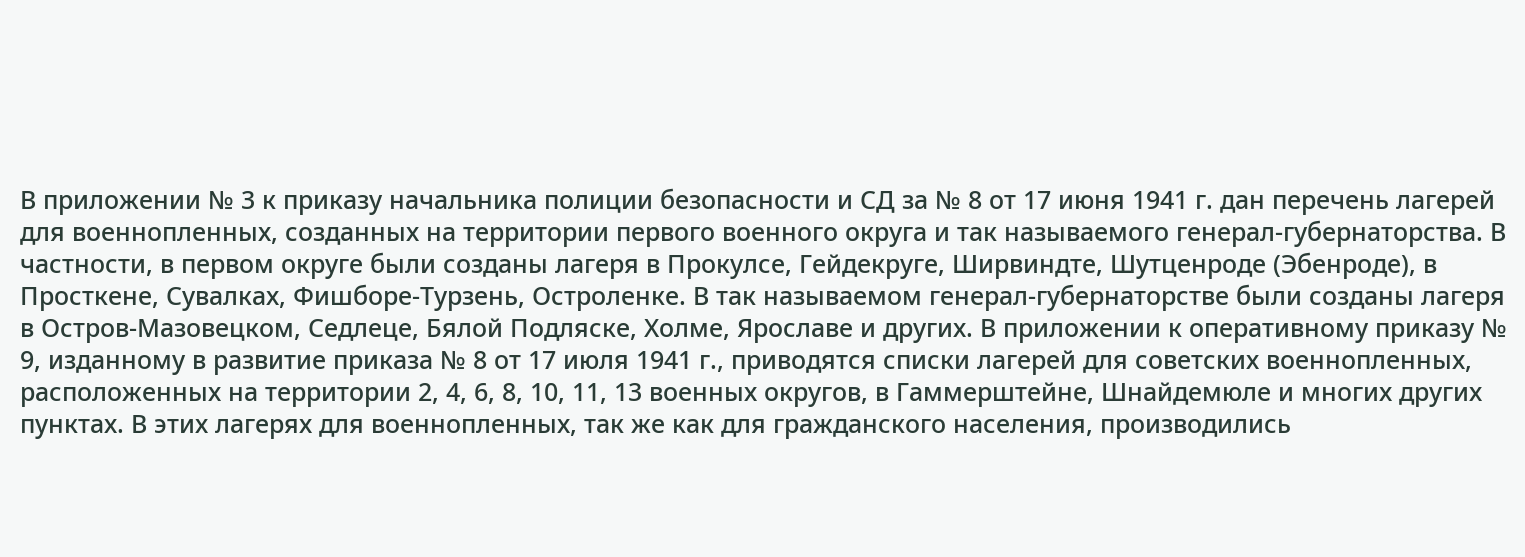В приложении № 3 к приказу начальника полиции безопасности и СД за № 8 от 17 июня 1941 г. дан перечень лагерей для военнопленных, созданных на территории первого военного округа и так называемого генерал-губернаторства. В частности, в первом округе были созданы лагеря в Прокулсе, Гейдекруге, Ширвиндте, Шутценроде (Эбенроде), в Просткене, Сувалках, Фишборе-Турзень, Остроленке. В так называемом генерал-губернаторстве были созданы лагеря в Остров-Мазовецком, Седлеце, Бялой Подляске, Холме, Ярославе и других. В приложении к оперативному приказу № 9, изданному в развитие приказа № 8 от 17 июля 1941 г., приводятся списки лагерей для советских военнопленных, расположенных на территории 2, 4, 6, 8, 10, 11, 13 военных округов, в Гаммерштейне, Шнайдемюле и многих других пунктах. В этих лагерях для военнопленных, так же как для гражданского населения, производились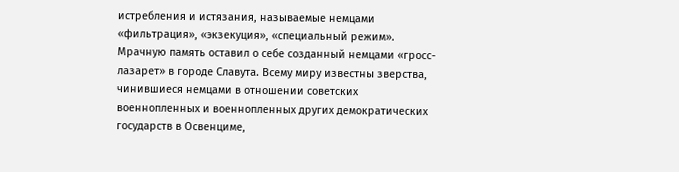истребления и истязания, называемые немцами «фильтрация», «экзекуция», «специальный режим». Мрачную память оставил о себе созданный немцами «гросс-лазарет» в городе Славута. Всему миру известны зверства, чинившиеся немцами в отношении советских военнопленных и военнопленных других демократических государств в Освенциме,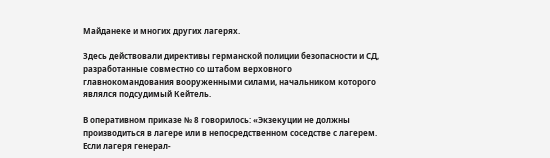Майданеке и многих других лагерях.

Здесь действовали директивы германской полиции безопасности и СД, разработанные совместно со штабом верховного главнокомандования вооруженными силами, начальником которого являлся подсудимый Кейтель.

В оперативном приказе № 8 говорилось: «Экзекуции не должны производиться в лагере или в непосредственном соседстве с лагерем. Если лагеря генерал-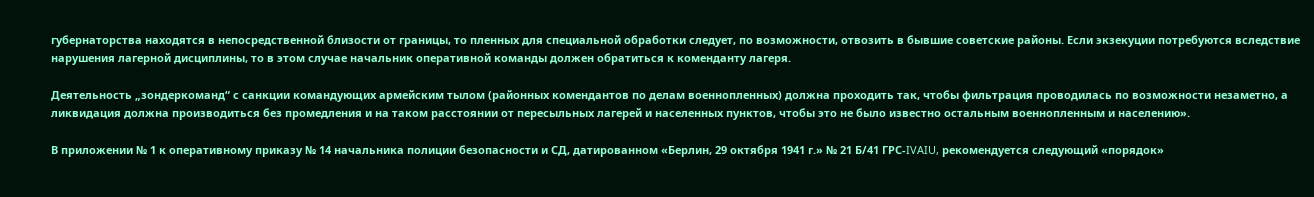губернаторства находятся в непосредственной близости от границы, то пленных для специальной обработки следует, по возможности, отвозить в бывшие советские районы. Если экзекуции потребуются вследствие нарушения лагерной дисциплины, то в этом случае начальник оперативной команды должен обратиться к коменданту лагеря.

Деятельность „зондеркоманд“ с санкции командующих армейским тылом (районных комендантов по делам военнопленных) должна проходить так, чтобы фильтрация проводилась по возможности незаметно, а ликвидация должна производиться без промедления и на таком расстоянии от пересыльных лагерей и населенных пунктов, чтобы это не было известно остальным военнопленным и населению».

В приложении № 1 к оперативному приказу № 14 начальника полиции безопасности и СД, датированном «Берлин, 29 октября 1941 г.» № 21 Б/41 ГРС-IVAIU, рекомендуется следующий «порядок»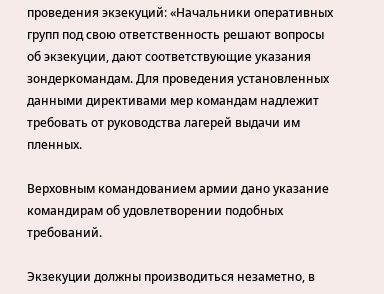проведения экзекуций: «Начальники оперативных групп под свою ответственность решают вопросы об экзекуции, дают соответствующие указания зондеркомандам. Для проведения установленных данными директивами мер командам надлежит требовать от руководства лагерей выдачи им пленных.

Верховным командованием армии дано указание командирам об удовлетворении подобных требований.

Экзекуции должны производиться незаметно, в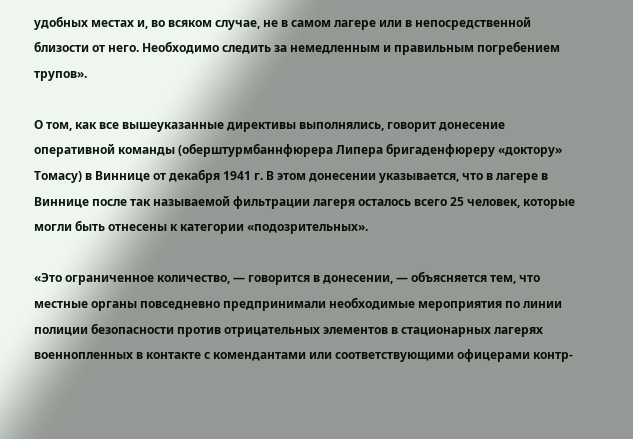удобных местах и, во всяком случае, не в самом лагере или в непосредственной близости от него. Необходимо следить за немедленным и правильным погребением трупов».

О том, как все вышеуказанные директивы выполнялись, говорит донесение оперативной команды (оберштурмбаннфюрера Липера бригаденфюреру «доктору» Томасу) в Виннице от декабря 1941 г. В этом донесении указывается, что в лагере в Виннице после так называемой фильтрации лагеря осталось всего 25 человек, которые могли быть отнесены к категории «подозрительных».

«Это ограниченное количество, — говорится в донесении, — объясняется тем, что местные органы повседневно предпринимали необходимые мероприятия по линии полиции безопасности против отрицательных элементов в стационарных лагерях военнопленных в контакте с комендантами или соответствующими офицерами контр-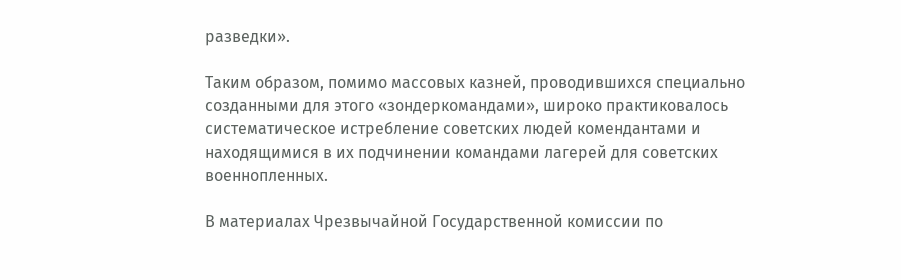разведки».

Таким образом, помимо массовых казней, проводившихся специально созданными для этого «зондеркомандами», широко практиковалось систематическое истребление советских людей комендантами и находящимися в их подчинении командами лагерей для советских военнопленных.

В материалах Чрезвычайной Государственной комиссии по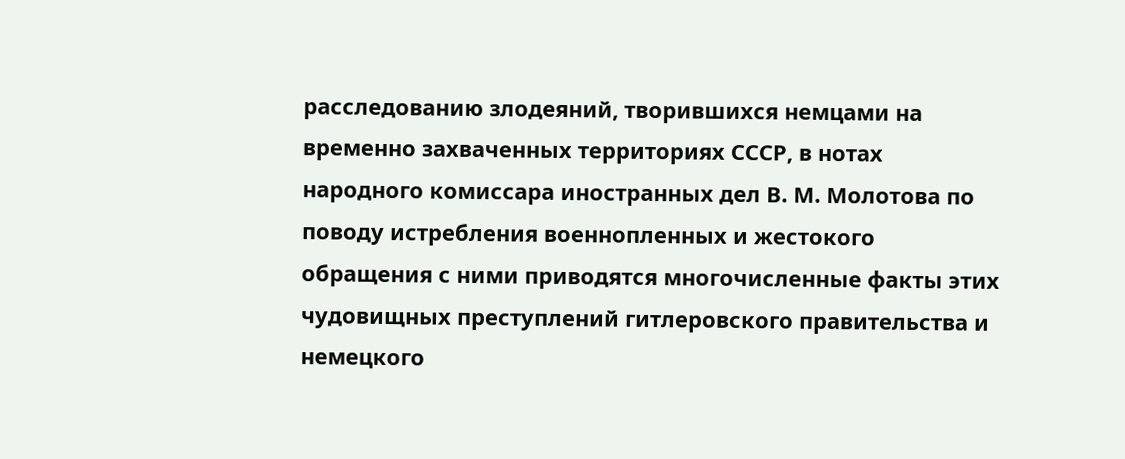расследованию злодеяний, творившихся немцами на временно захваченных территориях СССР, в нотах народного комиссара иностранных дел В. М. Молотова по поводу истребления военнопленных и жестокого обращения с ними приводятся многочисленные факты этих чудовищных преступлений гитлеровского правительства и немецкого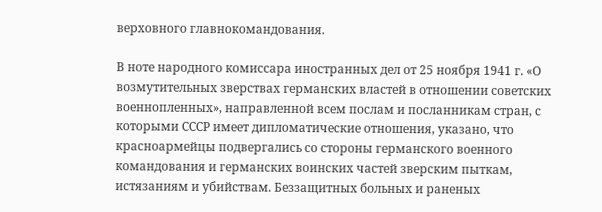верховного главнокомандования.

В ноте народного комиссара иностранных дел от 25 ноября 1941 г. «О возмутительных зверствах германских властей в отношении советских военнопленных», направленной всем послам и посланникам стран, с которыми СССР имеет дипломатические отношения, указано, что красноармейцы подвергались со стороны германского военного командования и германских воинских частей зверским пыткам, истязаниям и убийствам. Беззащитных больных и раненых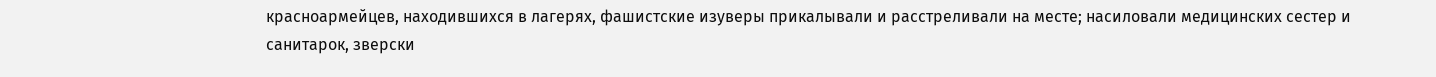красноармейцев, находившихся в лагерях, фашистские изуверы прикалывали и расстреливали на месте; насиловали медицинских сестер и санитарок, зверски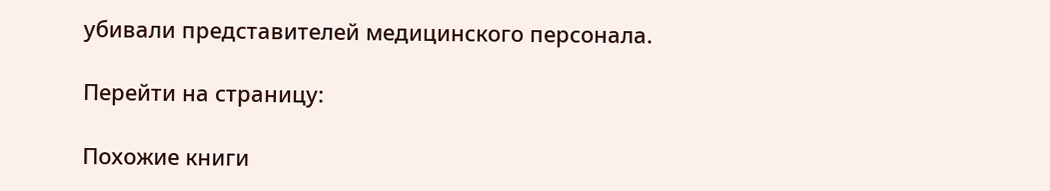убивали представителей медицинского персонала.

Перейти на страницу:

Похожие книги